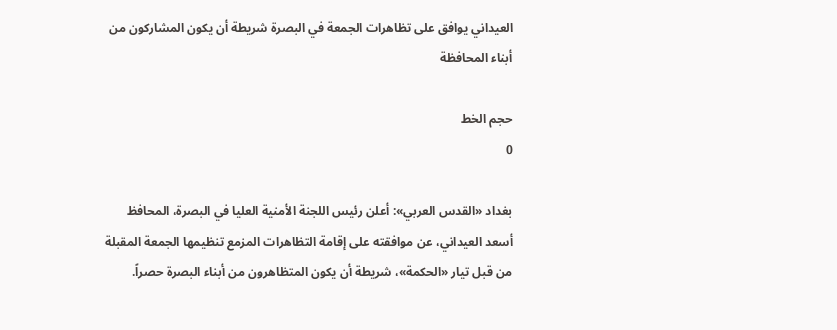العيداني يوافق على تظاهرات الجمعة في البصرة شريطة أن يكون المشاركون من أبناء المحافظة

حجم الخط
0

بغداد «القدس العربي»: أعلن رئيس اللجنة الأمنية العليا في البصرة، المحافظ أسعد العيداني، عن موافقته على إقامة التظاهرات المزمع تنظيمها الجمعة المقبلة من قبل تيار «الحكمة»، شريطة أن يكون المتظاهرون من أبناء البصرة حصراً.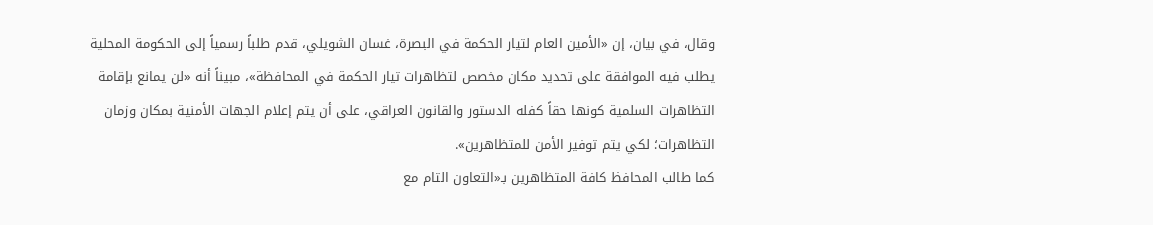وقال، في بيان، إن «الأمين العام لتيار الحكمة في البصرة، غسان الشويلي، قدم طلباً رسمياً إلى الحكومة المحلية يطلب فيه الموافقة على تحديد مكان مخصص لتظاهرات تيار الحكمة في المحافظة»، مبيناً أنه «لن يمانع بإقامة التظاهرات السلمية كونها حقاً كفله الدستور والقانون العراقي، على أن يتم إعلام الجهات الأمنية بمكان وزمان التظاهرات؛ لكي يتم توفير الأمن للمتظاهرين».
كما طالب المحافظ كافة المتظاهرين بـ«التعاون التام مع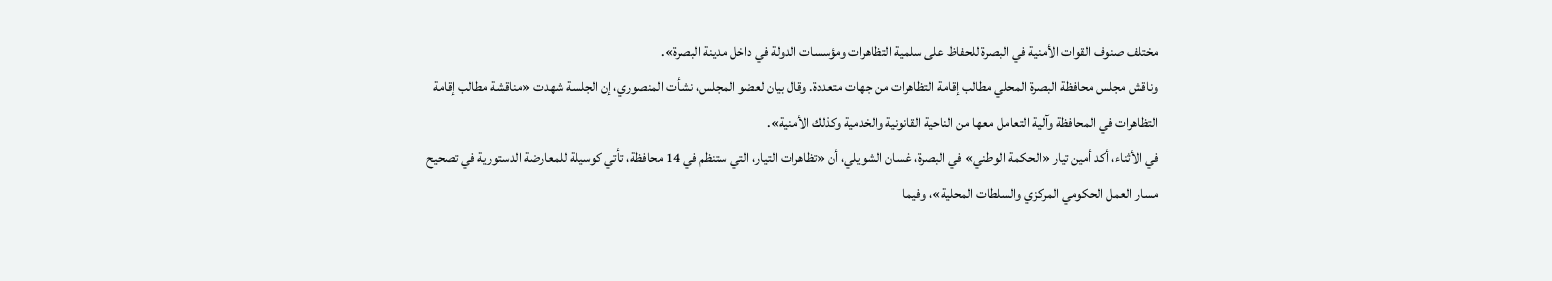مختلف صنوف القوات الأمنية في البصرة للحفاظ على سلمية التظاهرات ومؤسسات الدولة في داخل مدينة البصرة».
وناقش مجلس محافظة البصرة المحلي مطالب إقامة التظاهرات من جهات متعددة. وقال بيان لعضو المجلس، نشأت المنصوري، إن الجلسة شهدت «مناقشة مطالب إقامة التظاهرات في المحافظة وآلية التعامل معها من الناحية القانونية والخدمية وكذلك الأمنية».
في الأثناء، أكد أمين تيار «الحكمة الوطني» في البصرة، غسان الشويلي، أن «تظاهرات التيار، التي ستنظم في 14 محافظة، تأتي كوسيلة للمعارضة الدستورية في تصحيح مسار العمل الحكومي المركزي والسلطات المحلية»، وفيما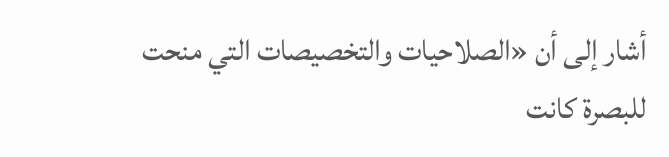أشار إلى أن «الصلاحيات والتخصيصات التي منحت للبصرة كانت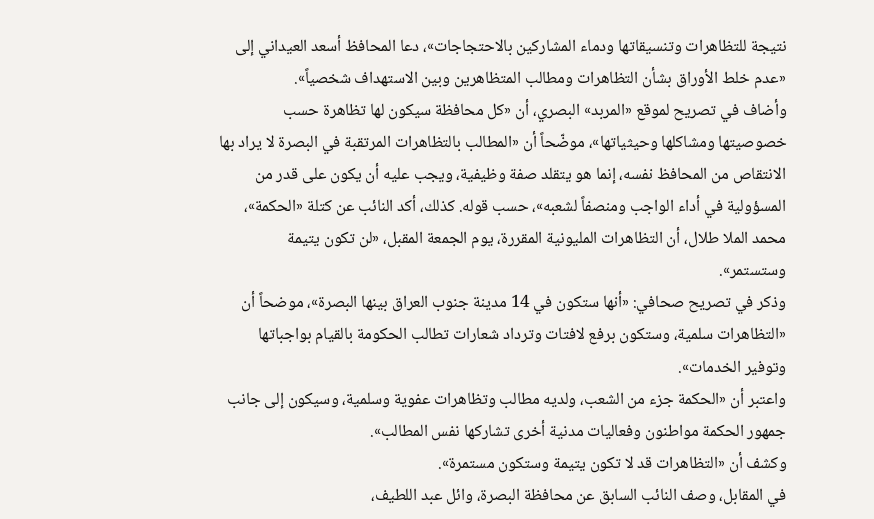نتيجة للتظاهرات وتنسيقاتها ودماء المشاركين بالاحتجاجات»، دعا المحافظ أسعد العيداني إلى «عدم خلط الأوراق بشأن التظاهرات ومطالب المتظاهرين وبين الاستهداف شخصياً».
وأضاف في تصريح لموقع «المربد» البصري، أن «كل محافظة سيكون لها تظاهرة حسب خصوصيتها ومشاكلها وحيثياتها»، موضّحاً أن «المطالب بالتظاهرات المرتقبة في البصرة لا يراد بها الانتقاص من المحافظ نفسه، إنما هو يتقلد صفة وظيفية، ويجب عليه أن يكون على قدر من المسؤولية في أداء الواجب ومنصفاً لشعبه»، حسب قوله. كذلك، أكد النائب عن كتلة «الحكمة»، محمد الملا طلال، أن التظاهرات المليونية المقررة، يوم الجمعة المقبل، «لن تكون يتيمة وستستمر».
وذكر في تصريح صحافي: «أنها ستكون في 14 مدينة جنوب العراق بينها البصرة»، موضحاً أن «التظاهرات سلمية، وستكون برفع لافتات وترداد شعارات تطالب الحكومة بالقيام بواجباتها وتوفير الخدمات».
واعتبر أن «الحكمة جزء من الشعب، ولديه مطالب وتظاهرات عفوية وسلمية، وسيكون إلى جانب جمهور الحكمة مواطنون وفعاليات مدنية أخرى تشاركها نفس المطالب».
وكشف أن «التظاهرات قد لا تكون يتيمة وستكون مستمرة».
في المقابل، وصف النائب السابق عن محافظة البصرة، وائل عبد اللطيف،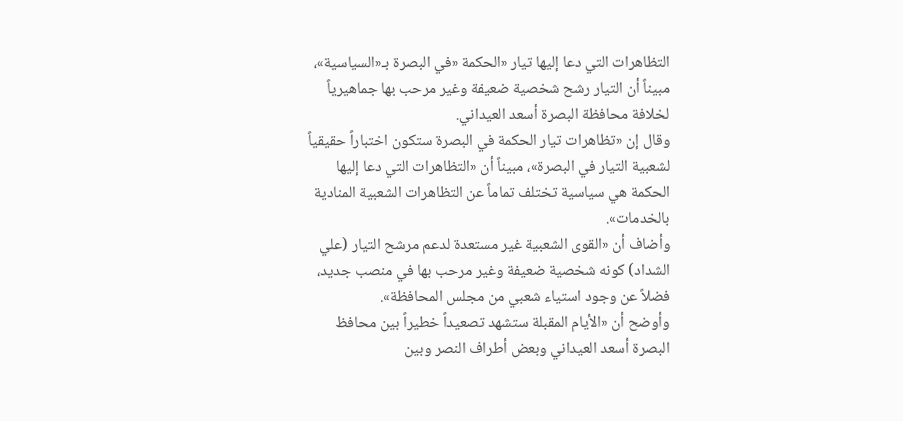التظاهرات التي دعا إليها تيار «الحكمة «في البصرة بـ«السياسية»، مبيناً أن التيار رشح شخصية ضعيفة وغير مرحب بها جماهيرياً لخلافة محافظة البصرة أسعد العيداني.
وقال إن «تظاهرات تيار الحكمة في البصرة ستكون اختباراً حقيقياً لشعبية التيار في البصرة»، مبيناً أن «التظاهرات التي دعا إليها الحكمة هي سياسية تختلف تماماً عن التظاهرات الشعبية المنادية بالخدمات».
وأضاف أن «القوى الشعبية غير مستعدة لدعم مرشح التيار (علي الشداد) كونه شخصية ضعيفة وغير مرحب بها في منصب جديد، فضلاً عن وجود استياء شعبي من مجلس المحافظة».
وأوضح أن «الأيام المقبلة ستشهد تصعيداً خطيراً بين محافظ البصرة أسعد العيداني وبعض أطراف النصر وبين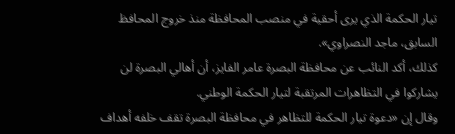تيار الحكمة الذي يرى أحقية في منصب المحافظة منذ خروج المحافظ السابق، ماجد النصراوي».
كذلك، أكد النائب عن محافظة البصرة عامر الفايز، أن أهالي البصرة لن يشاركوا في التظاهرات المرتقبة لتيار الحكمة الوطني.
وقال إن «دعوة تيار الحكمة للتظاهر في محافظة البصرة تقف خلفه أهداف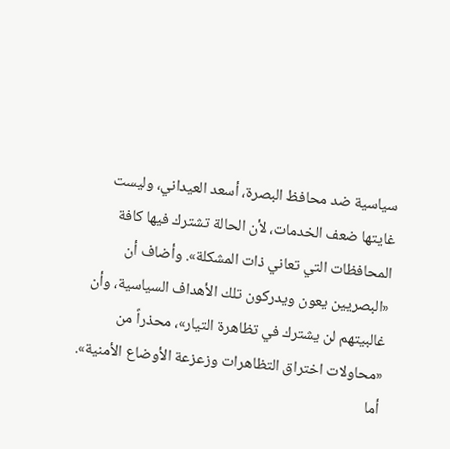سياسية ضد محافظ البصرة، أسعد العيداني، وليست غايتها ضعف الخدمات، لأن الحالة تشترك فيها كافة المحافظات التي تعاني ذات المشكلة». وأضاف أن «البصريين يعون ويدركون تلك الأهداف السياسية، وأن غالبيتهم لن يشترك في تظاهرة التيار»، محذراً من «محاولات اختراق التظاهرات وزعزعة الأوضاع الأمنية».
أما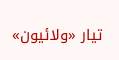تيار «ولائيون»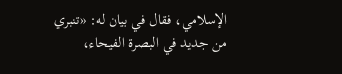الإسلامي، فقال في بيان له: «تنبري من جديد في البصرة الفيحاء،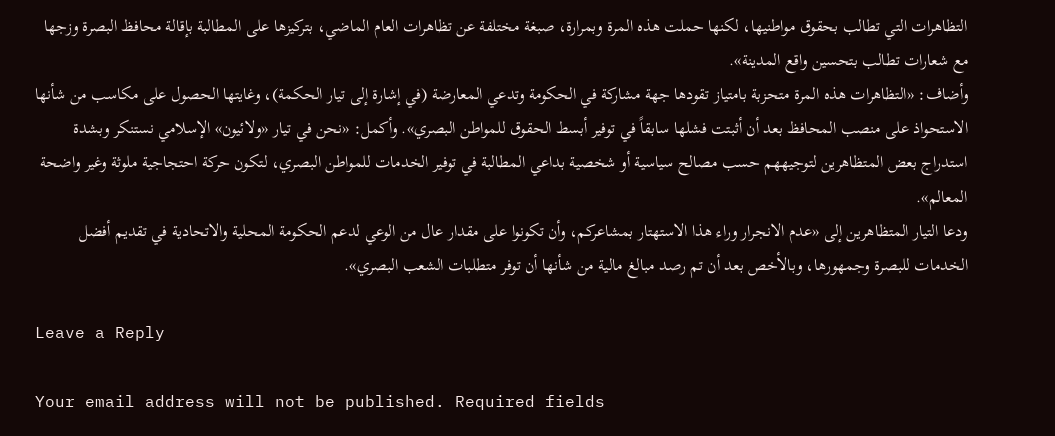التظاهرات التي تطالب بحقوق مواطنيها، لكنها حملت هذه المرة وبمرارة، صبغة مختلفة عن تظاهرات العام الماضي، بتركيزها على المطالبة بإقالة محافظ البصرة وزجها مع شعارات تطالب بتحسين واقع المدينة».
وأضاف: «التظاهرات هذه المرة متحزبة بامتياز تقودها جهة مشاركة في الحكومة وتدعي المعارضة (في إشارة إلى تيار الحكمة)، وغايتها الحصول على مكاسب من شأنها الاستحواذ على منصب المحافظ بعد أن أثبتت فشلها سابقاً في توفير أبسط الحقوق للمواطن البصري». وأكمل: «نحن في تيار «ولائيون» الإسلامي نستنكر وبشدة استدراج بعض المتظاهرين لتوجيههم حسب مصالح سياسية أو شخصية بداعي المطالبة في توفير الخدمات للمواطن البصري، لتكون حركة احتجاجية ملوثة وغير واضحة المعالم».
ودعا التيار المتظاهرين إلى «عدم الانجرار وراء هذا الاستهتار بمشاعركم، وأن تكونوا على مقدار عال من الوعي لدعم الحكومة المحلية والاتحادية في تقديم أفضل الخدمات للبصرة وجمهورها، وبالأخص بعد أن تم رصد مبالغ مالية من شأنها أن توفر متطلبات الشعب البصري».

Leave a Reply

Your email address will not be published. Required fields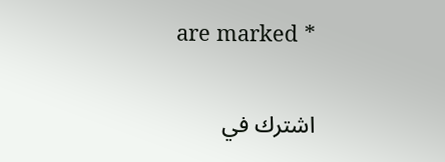are marked *

اشترك في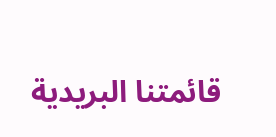قائمتنا البريدية